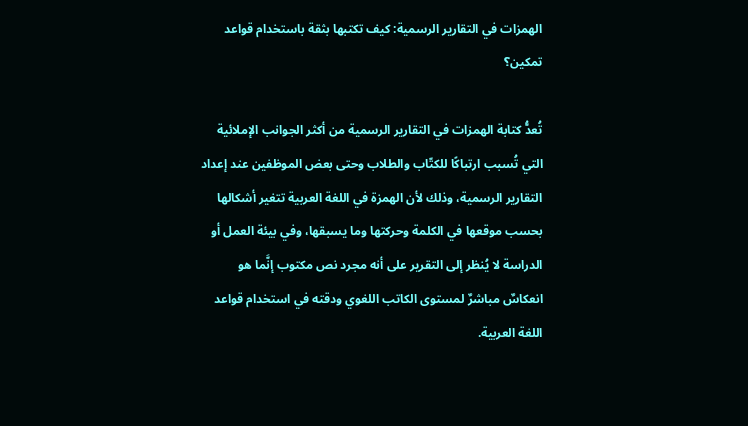الهمزات في التقارير الرسمية: كيف تكتبها بثقة باستخدام قواعد تمكين؟

تُعدُّ كتابة الهمزات في التقارير الرسمية من أكثر الجوانب الإملائية التي تُسبب ارتباكًا للكتّاب والطلاب وحتى بعض الموظفين عند إعداد التقارير الرسمية، وذلك لأن الهمزة في اللغة العربية تتغير أشكالها بحسب موقعها في الكلمة وحركتها وما يسبقها، وفي بيئة العمل أو الدراسة لا يُنظر إلى التقرير على أنه مجرد نص مكتوب إنَّما هو انعكاسٌ مباشرٌ لمستوى الكاتب اللغوي ودقته في استخدام قواعد اللغة العربية.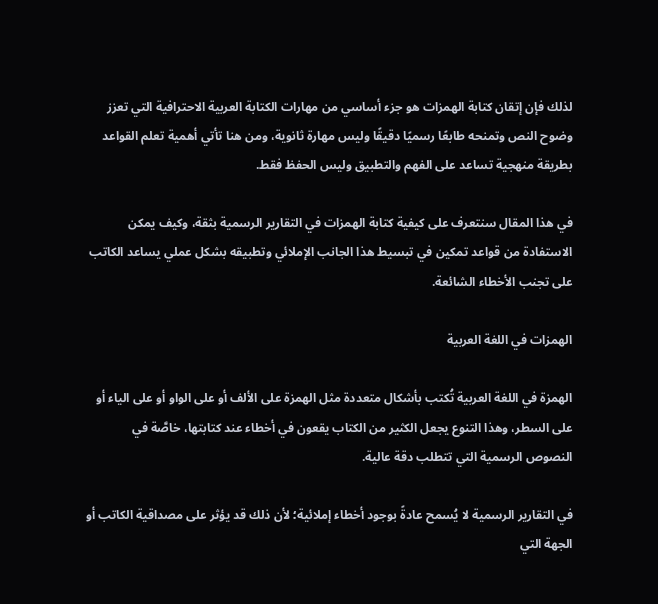لذلك فإن إتقان كتابة الهمزات هو جزء أساسي من مهارات الكتابة العربية الاحترافية التي تعزز وضوح النص وتمنحه طابعًا رسميًا دقيقًا وليس مهارة ثانوية، ومن هنا تأتي أهمية تعلم القواعد بطريقة منهجية تساعد على الفهم والتطبيق وليس الحفظ فقط.

في هذا المقال سنتعرف على كيفية كتابة الهمزات في التقارير الرسمية بثقة، وكيف يمكن الاستفادة من قواعد تمكين في تبسيط هذا الجانب الإملائي وتطبيقه بشكل عملي يساعد الكاتب على تجنب الأخطاء الشائعة.

الهمزات في اللغة العربية

الهمزة في اللغة العربية تُكتب بأشكال متعددة مثل الهمزة على الألف أو على الواو أو على الياء أو على السطر، وهذا التنوع يجعل الكثير من الكتاب يقعون في أخطاء عند كتابتها، خاصَّة في النصوص الرسمية التي تتطلب دقة عالية.

في التقارير الرسمية لا يُسمح عادةً بوجود أخطاء إملائية؛ لأن ذلك قد يؤثر على مصداقية الكاتب أو الجهة التي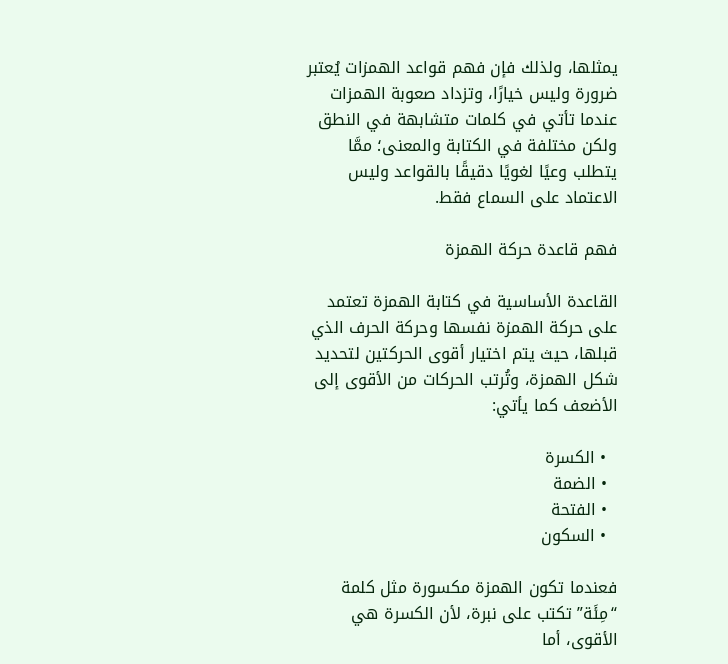يمثلها، ولذلك فإن فهم قواعد الهمزات يُعتبر ضرورة وليس خيارًا، وتزداد صعوبة الهمزات عندما تأتي في كلمات متشابهة في النطق ولكن مختلفة في الكتابة والمعنى؛ ممَّا يتطلب وعيًا لغويًا دقيقًا بالقواعد وليس الاعتماد على السماع فقط.

فهم قاعدة حركة الهمزة

القاعدة الأساسية في كتابة الهمزة تعتمد على حركة الهمزة نفسها وحركة الحرف الذي قبلها، حيث يتم اختيار أقوى الحركتين لتحديد شكل الهمزة، وتُرتب الحركات من الأقوى إلى الأضعف كما يأتي:

  • الكسرة
  • الضمة
  • الفتحة
  • السكون

فعندما تكون الهمزة مكسورة مثل كلمة “مِئَة” تكتب على نبرة، لأن الكسرة هي الأقوى، أما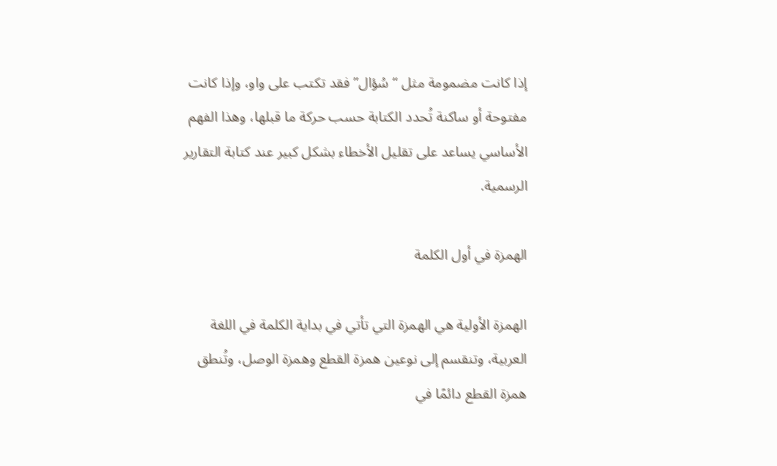إذا كانت مضمومة مثل “سُؤال” فقد تكتب على واو، وإذا كانت مفتوحة أو ساكنة تُحدد الكتابة حسب حركة ما قبلها، وهذا الفهم الأساسي يساعد على تقليل الأخطاء بشكل كبير عند كتابة التقارير الرسمية.

الهمزة في أول الكلمة

الهمزة الأولية هي الهمزة التي تأتي في بداية الكلمة في اللغة العربية، وتنقسم إلى نوعين همزة القطع وهمزة الوصل، وتُنطق همزة القطع دائمًا في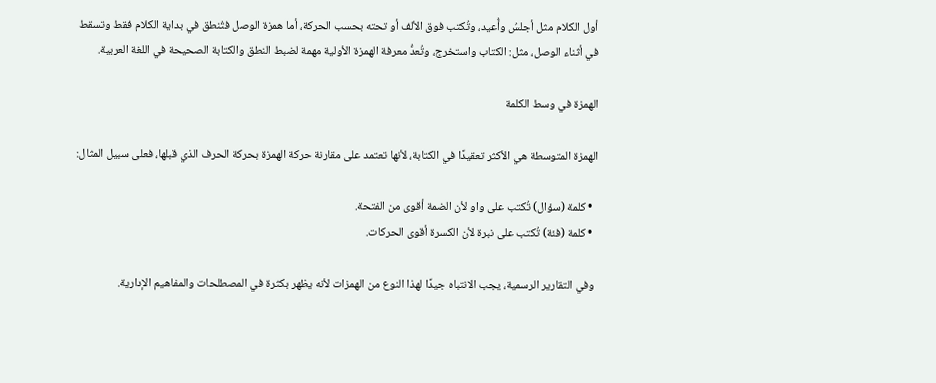أول الكلام مثل أجلسُ وأُعيد، وتُكتب فوق الألف أو تحته بحسب الحركة، أما همزة الوصل فتُنطق في بداية الكلام فقط وتسقط في أثناء الوصل، مثل: الكتاب واستخرج، وتُعدُّ معرفة الهمزة الأولية مهمة لضبط النطق والكتابة الصحيحة في اللغة العربية.

الهمزة في وسط الكلمة

الهمزة المتوسطة هي الأكثر تعقيدًا في الكتابة، لأنها تعتمد على مقارنة حركة الهمزة بحركة الحرف الذي قبلها، فعلى سبيل المثال:

  • كلمة (سؤال) تُكتب على واو لأن الضمة أقوى من الفتحة.
  • كلمة (فئة) تُكتب على نبرة لأن الكسرة أقوى الحركات.

 وفي التقارير الرسمية، يجب الانتباه جيدًا لهذا النوع من الهمزات لأنه يظهر بكثرة في المصطلحات والمفاهيم الإدارية.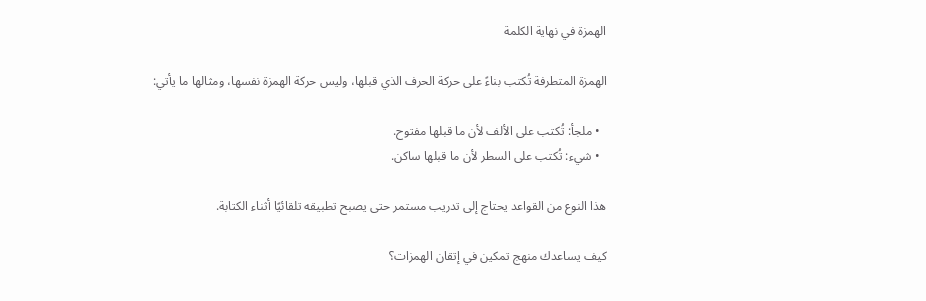الهمزة في نهاية الكلمة

الهمزة المتطرفة تُكتب بناءً على حركة الحرف الذي قبلها، وليس حركة الهمزة نفسها، ومثالها ما يأتي:

  • ملجأ: تُكتب على الألف لأن ما قبلها مفتوح.
  • شيء: تُكتب على السطر لأن ما قبلها ساكن.

هذا النوع من القواعد يحتاج إلى تدريب مستمر حتى يصبح تطبيقه تلقائيًا أثناء الكتابة.

كيف يساعدك منهج تمكين في إتقان الهمزات؟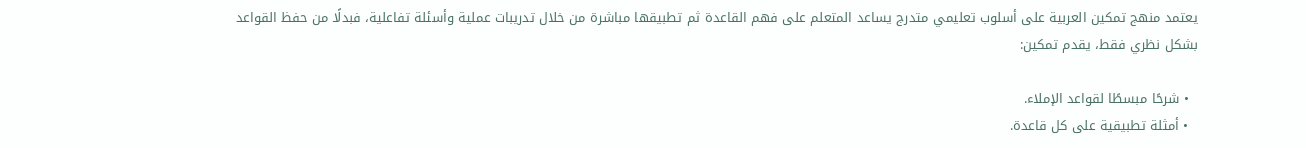يعتمد منهج تمكين العربية على أسلوب تعليمي متدرج يساعد المتعلم على فهم القاعدة ثم تطبيقها مباشرة من خلال تدريبات عملية وأسئلة تفاعلية، فبدلًا من حفظ القواعد بشكل نظري فقط، يقدم تمكين:

  • شرحًا مبسطًا لقواعد الإملاء.
  • أمثلة تطبيقية على كل قاعدة.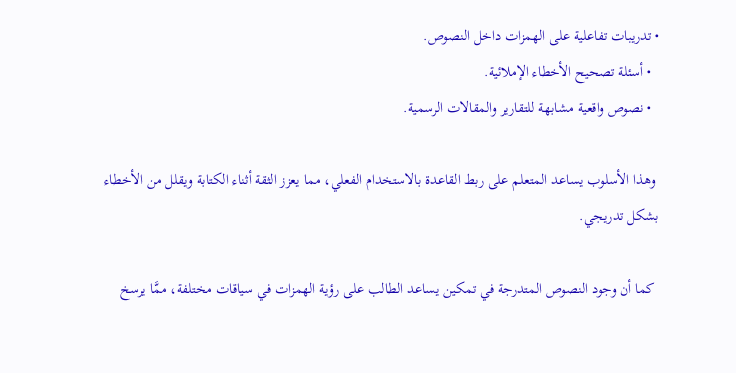• تدريبات تفاعلية على الهمزات داخل النصوص.
  • أسئلة تصحيح الأخطاء الإملائية.
  • نصوص واقعية مشابهة للتقارير والمقالات الرسمية.

 وهذا الأسلوب يساعد المتعلم على ربط القاعدة بالاستخدام الفعلي، مما يعزز الثقة أثناء الكتابة ويقلل من الأخطاء بشكل تدريجي.

 كما أن وجود النصوص المتدرجة في تمكين يساعد الطالب على رؤية الهمزات في سياقات مختلفة، ممَّا يرسخ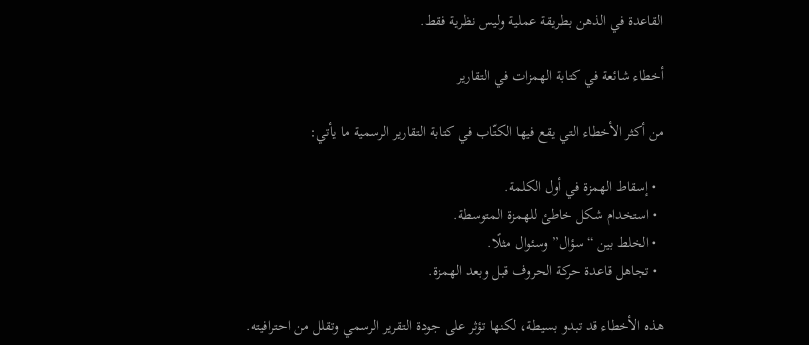القاعدة في الذهن بطريقة عملية وليس نظرية فقط.

أخطاء شائعة في كتابة الهمزات في التقارير

من أكثر الأخطاء التي يقع فيها الكتّاب في كتابة التقارير الرسمية ما يأتي:

  • إسقاط الهمزة في أول الكلمة.
  • استخدام شكل خاطئ للهمزة المتوسطة.
  • الخلط بين “سؤال” وسئوال مثلًا.
  • تجاهل قاعدة حركة الحروف قبل وبعد الهمزة.

هذه الأخطاء قد تبدو بسيطة، لكنها تؤثر على جودة التقرير الرسمي وتقلل من احترافيته.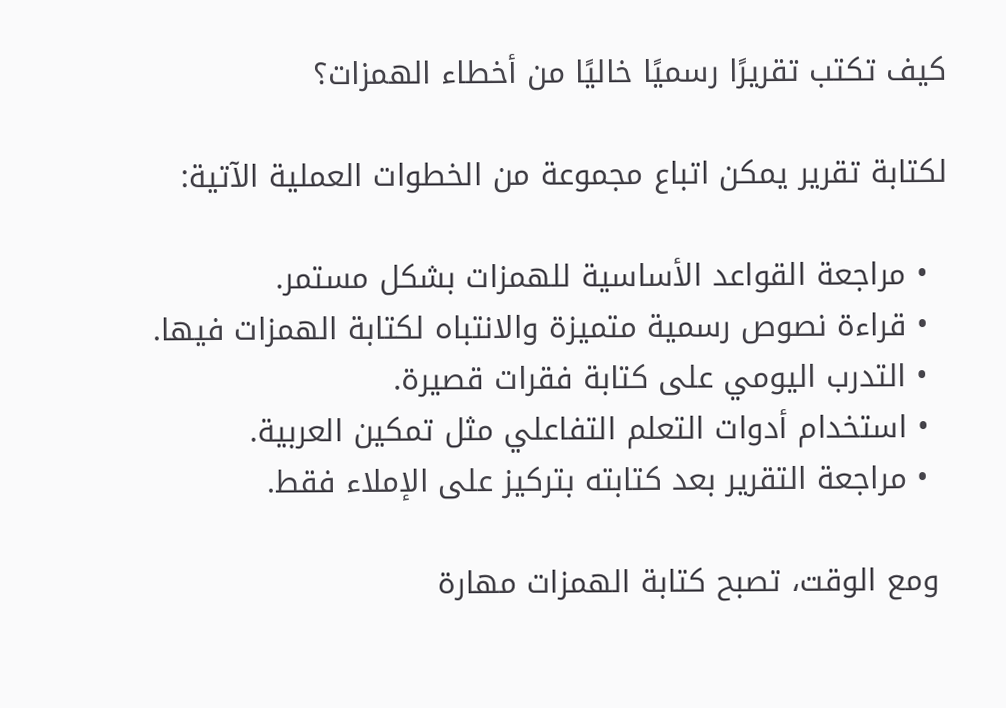كيف تكتب تقريرًا رسميًا خاليًا من أخطاء الهمزات؟

لكتابة تقرير يمكن اتباع مجموعة من الخطوات العملية الآتية:

  • مراجعة القواعد الأساسية للهمزات بشكل مستمر.
  • قراءة نصوص رسمية متميزة والانتباه لكتابة الهمزات فيها.
  • التدرب اليومي على كتابة فقرات قصيرة.
  • استخدام أدوات التعلم التفاعلي مثل تمكين العربية.
  • مراجعة التقرير بعد كتابته بتركيز على الإملاء فقط.

 ومع الوقت، تصبح كتابة الهمزات مهارة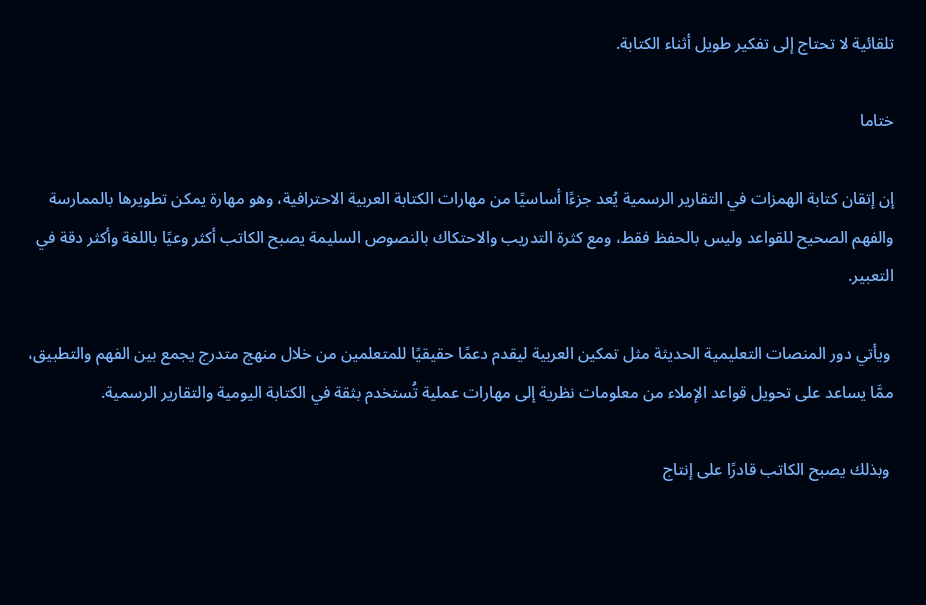تلقائية لا تحتاج إلى تفكير طويل أثناء الكتابة.

ختاما

إن إتقان كتابة الهمزات في التقارير الرسمية يُعد جزءًا أساسيًا من مهارات الكتابة العربية الاحترافية، وهو مهارة يمكن تطويرها بالممارسة والفهم الصحيح للقواعد وليس بالحفظ فقط، ومع كثرة التدريب والاحتكاك بالنصوص السليمة يصبح الكاتب أكثر وعيًا باللغة وأكثر دقة في التعبير.

 ويأتي دور المنصات التعليمية الحديثة مثل تمكين العربية ليقدم دعمًا حقيقيًا للمتعلمين من خلال منهج متدرج يجمع بين الفهم والتطبيق، ممَّا يساعد على تحويل قواعد الإملاء من معلومات نظرية إلى مهارات عملية تُستخدم بثقة في الكتابة اليومية والتقارير الرسمية.

 وبذلك يصبح الكاتب قادرًا على إنتاج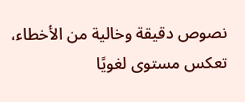نصوص دقيقة وخالية من الأخطاء، تعكس مستوى لغويًا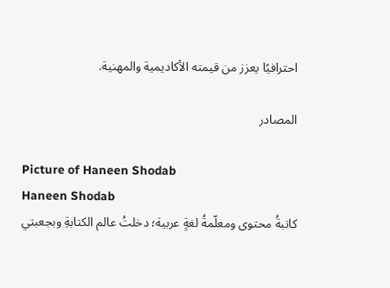احترافيًا يعزز من قيمته الأكاديمية والمهنية.

المصادر

Picture of Haneen Shodab
Haneen Shodab
كاتبةُ محتوى ومعلّمةُ لغةٍ عربية؛ دخلتُ عالم الكتابةِ وبجعبتي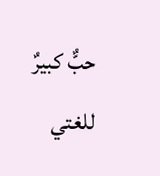حبٌّ كبيرٌ للغتي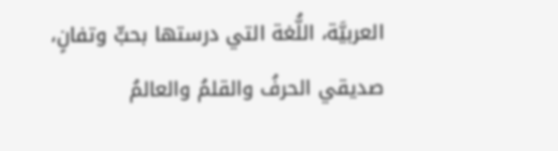العربيَّة، اللُّغة التي درستها بحبٍّ وتفانٍ، صديقي الحرفُ والقلمُ والعالمُ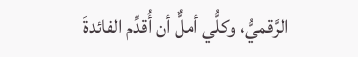الرَّقميُّ، وكلُّي أملٌّ أن أُقدِّم الفائدةَ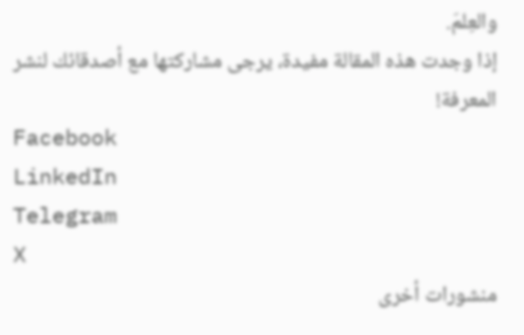والعِلمَ.
إذا وجدت هذه المقالة مفيدة، يرجى مشاركتها مع أصدقائك لنشر المعرفة!
Facebook
LinkedIn
Telegram
X
منشورات أخرى